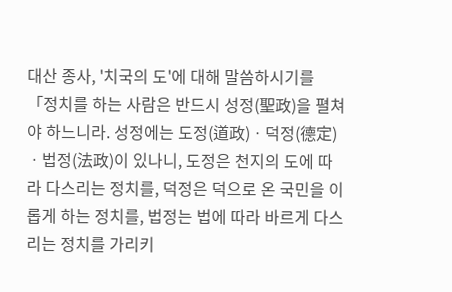대산 종사, '치국의 도'에 대해 말씀하시기를 「정치를 하는 사람은 반드시 성정(聖政)을 펼쳐야 하느니라. 성정에는 도정(道政)ㆍ덕정(德定)ㆍ법정(法政)이 있나니, 도정은 천지의 도에 따라 다스리는 정치를, 덕정은 덕으로 온 국민을 이롭게 하는 정치를, 법정는 법에 따라 바르게 다스리는 정치를 가리키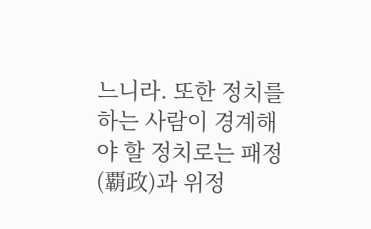느니라. 또한 정치를 하는 사람이 경계해야 할 정치로는 패정(覇政)과 위정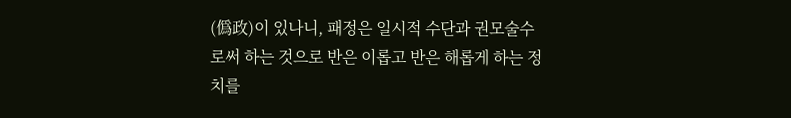(僞政)이 있나니, 패정은 일시적 수단과 권모술수로써 하는 것으로 반은 이롭고 반은 해롭게 하는 정치를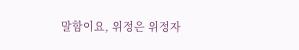말함이요, 위정은 위정자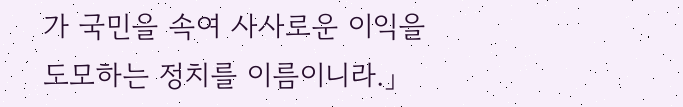가 국민을 속여 사사로운 이익을 도모하는 정치를 이름이니라.」